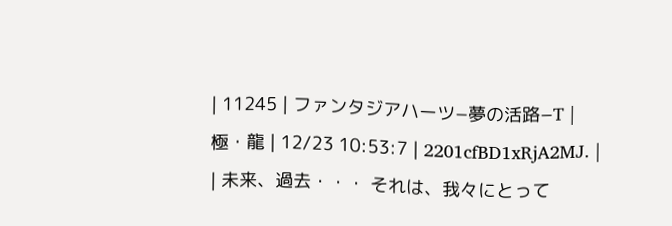| 11245 | ファンタジアハーツ−夢の活路−T | 極・龍 | 12/23 10:53:7 | 2201cfBD1xRjA2MJ. |
| 未来、過去・・・ それは、我々にとって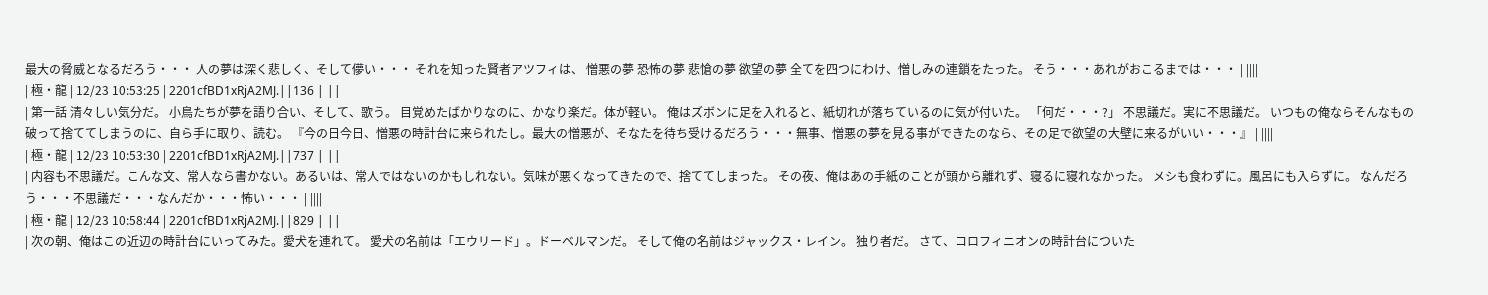最大の脅威となるだろう・・・ 人の夢は深く悲しく、そして儚い・・・ それを知った賢者アツフィは、 憎悪の夢 恐怖の夢 悲愴の夢 欲望の夢 全てを四つにわけ、憎しみの連鎖をたった。 そう・・・あれがおこるまでは・・・ | ||||
| 極・龍 | 12/23 10:53:25 | 2201cfBD1xRjA2MJ.||136 | ||
| 第一話 清々しい気分だ。 小鳥たちが夢を語り合い、そして、歌う。 目覚めたばかりなのに、かなり楽だ。体が軽い。 俺はズボンに足を入れると、紙切れが落ちているのに気が付いた。 「何だ・・・?」 不思議だ。実に不思議だ。 いつもの俺ならそんなもの破って捨ててしまうのに、自ら手に取り、読む。 『今の日今日、憎悪の時計台に来られたし。最大の憎悪が、そなたを待ち受けるだろう・・・無事、憎悪の夢を見る事ができたのなら、その足で欲望の大壁に来るがいい・・・』 | ||||
| 極・龍 | 12/23 10:53:30 | 2201cfBD1xRjA2MJ.||737 | ||
| 内容も不思議だ。こんな文、常人なら書かない。あるいは、常人ではないのかもしれない。気味が悪くなってきたので、捨ててしまった。 その夜、俺はあの手紙のことが頭から離れず、寝るに寝れなかった。 メシも食わずに。風呂にも入らずに。 なんだろう・・・不思議だ・・・なんだか・・・怖い・・・ | ||||
| 極・龍 | 12/23 10:58:44 | 2201cfBD1xRjA2MJ.||829 | ||
| 次の朝、俺はこの近辺の時計台にいってみた。愛犬を連れて。 愛犬の名前は「エウリード」。ドーベルマンだ。 そして俺の名前はジャックス・レイン。 独り者だ。 さて、コロフィニオンの時計台についた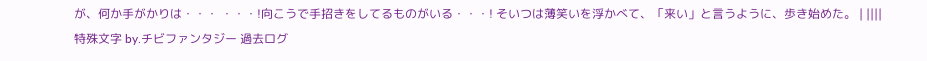が、何か手がかりは・・・ ・・・!向こうで手招きをしてるものがいる・・・! そいつは薄笑いを浮かべて、「来い」と言うように、歩き始めた。 | ||||
特殊文字 by.チビファンタジー 過去ログ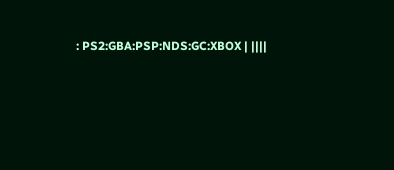: PS2:GBA:PSP:NDS:GC:XBOX | ||||